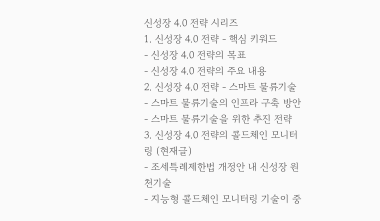신성장 4.0 전략 시리즈
1. 신성장 4.0 전략 - 핵심 키워드
- 신성장 4.0 전략의 목표
- 신성장 4.0 전략의 주요 내용
2. 신성장 4.0 전략 - 스마트 물류기술
- 스마트 물류기술의 인프라 구축 방안
- 스마트 물류기술을 위한 추진 전략
3. 신성장 4.0 전략의 콜드체인 모니터링 (현재글)
- 조세특례제한법 개정안 내 신성장 원천기술
- 지능형 콜드체인 모니터링 기술이 중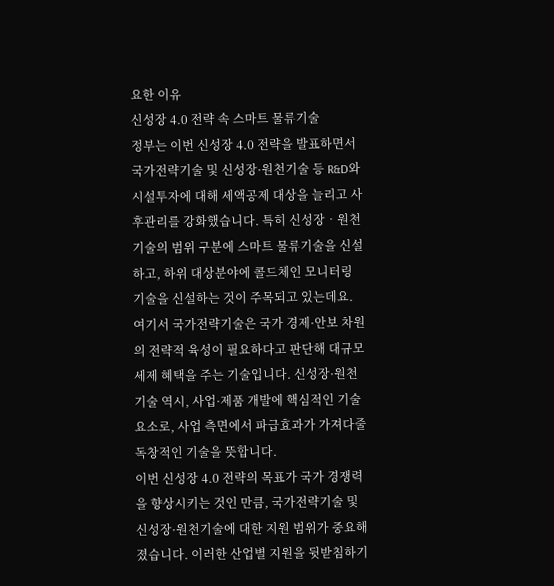요한 이유
신성장 4.0 전략 속 스마트 물류기술
정부는 이번 신성장 4.0 전략을 발표하면서 국가전략기술 및 신성장·원천기술 등 R&D와 시설투자에 대해 세액공제 대상을 늘리고 사후관리를 강화했습니다. 특히 신성장‧원천기술의 범위 구분에 스마트 물류기술을 신설하고, 하위 대상분야에 콜드체인 모니터링 기술을 신설하는 것이 주목되고 있는데요.
여기서 국가전략기술은 국가 경제·안보 차원의 전략적 육성이 필요하다고 판단해 대규모 세제 혜택을 주는 기술입니다. 신성장·원천기술 역시, 사업·제품 개발에 핵심적인 기술 요소로, 사업 측면에서 파급효과가 가져다줄 독창적인 기술을 뜻합니다.
이번 신성장 4.0 전략의 목표가 국가 경쟁력을 향상시키는 것인 만큼, 국가전략기술 및 신성장·원천기술에 대한 지원 범위가 중요해졌습니다. 이러한 산업별 지원을 뒷받침하기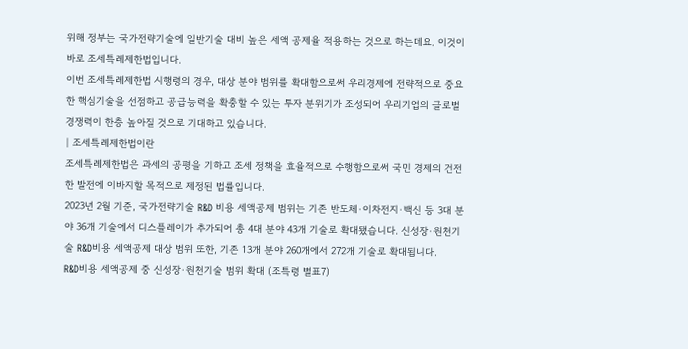위해 정부는 국가전략기술에 일반기술 대비 높은 세액 공제율 적용하는 것으로 하는데요. 이것이 바로 조세특례제한법입니다.
이번 조세특례제한법 시행령의 경우, 대상 분야 범위를 확대함으로써 우리경제에 전략적으로 중요한 핵심기술을 선점하고 공급능력을 확충할 수 있는 투자 분위기가 조성되어 우리기업의 글로벌 경쟁력이 한층 높아질 것으로 기대하고 있습니다.
| 조세특례제한법이란
조세특례제한법은 과세의 공평을 기하고 조세 정책을 효율적으로 수행함으로써 국민 경제의 건전한 발전에 이바지할 목적으로 제정된 법률입니다.
2023년 2월 기준, 국가전략기술 R&D 비용 세액공제 범위는 기존 반도체·이차전지·백신 등 3대 분야 36개 기술에서 디스플레이가 추가되어 총 4대 분야 43개 기술로 확대됐습니다. 신성장·원천기술 R&D비용 세액공제 대상 범위 또한, 기존 13개 분야 260개에서 272개 기술로 확대됩니다.
R&D비용 세액공제 중 신성장·원천기술 범위 확대 (조특령 별표7)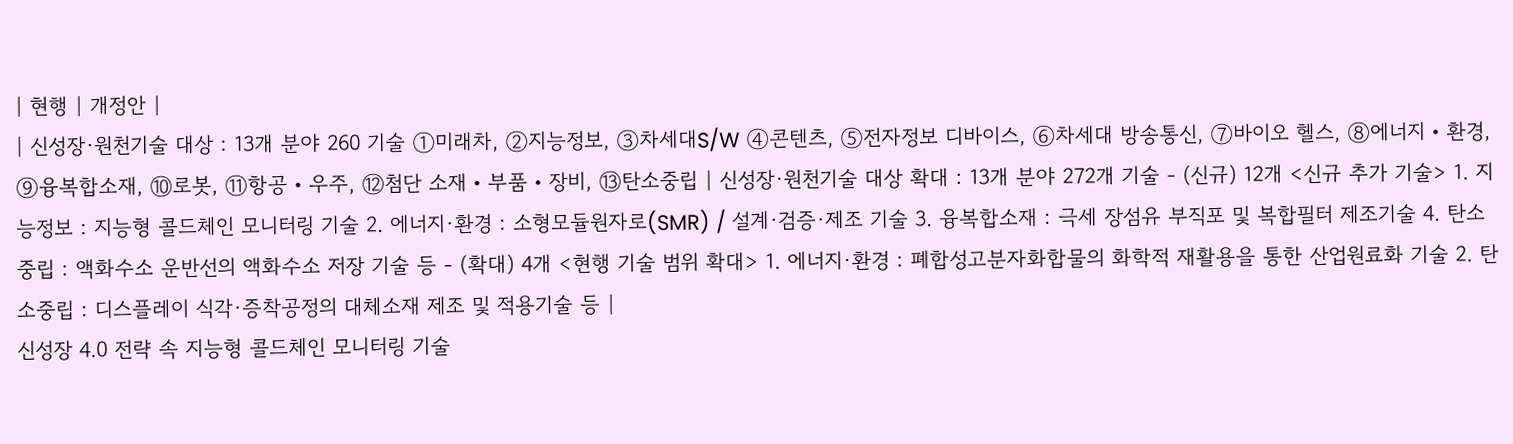| 현행 | 개정안 |
| 신성장·원천기술 대상 : 13개 분야 260 기술 ①미래차, ②지능정보, ③차세대S/W ④콘텐츠, ⑤전자정보 디바이스, ⑥차세대 방송통신, ⑦바이오 헬스, ⑧에너지‧환경, ⑨융복합소재, ⑩로봇, ⑪항공‧우주, ⑫첨단 소재‧부품‧장비, ⑬탄소중립 | 신성장·원천기술 대상 확대 : 13개 분야 272개 기술 - (신규) 12개 <신규 추가 기술> 1. 지능정보 : 지능형 콜드체인 모니터링 기술 2. 에너지·환경 : 소형모듈원자로(SMR) / 설계·검증·제조 기술 3. 융복합소재 : 극세 장섬유 부직포 및 복합필터 제조기술 4. 탄소중립 : 액화수소 운반선의 액화수소 저장 기술 등 - (확대) 4개 <현행 기술 범위 확대> 1. 에너지·환경 : 폐합성고분자화합물의 화학적 재활용을 통한 산업원료화 기술 2. 탄소중립 : 디스플레이 식각·증착공정의 대체소재 제조 및 적용기술 등 |
신성장 4.0 전략 속 지능형 콜드체인 모니터링 기술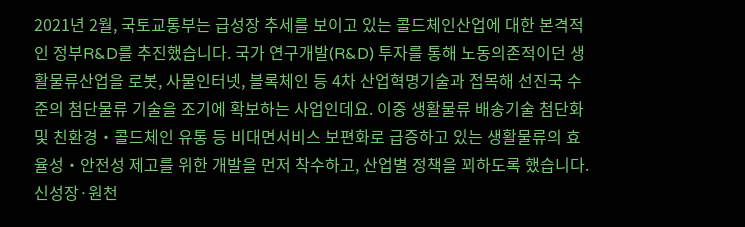2021년 2월, 국토교통부는 급성장 추세를 보이고 있는 콜드체인산업에 대한 본격적인 정부R&D를 추진했습니다. 국가 연구개발(R&D) 투자를 통해 노동의존적이던 생활물류산업을 로봇, 사물인터넷, 블록체인 등 4차 산업혁명기술과 접목해 선진국 수준의 첨단물류 기술을 조기에 확보하는 사업인데요. 이중 생활물류 배송기술 첨단화 및 친환경‧콜드체인 유통 등 비대면서비스 보편화로 급증하고 있는 생활물류의 효율성‧안전성 제고를 위한 개발을 먼저 착수하고, 산업별 정책을 꾀하도록 했습니다.
신성장·원천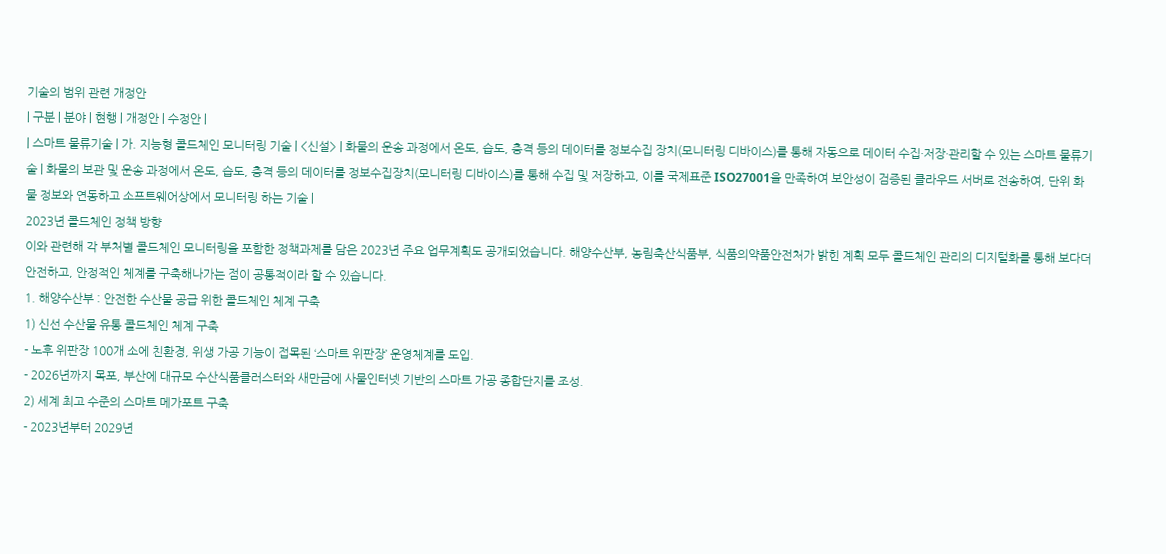기술의 범위 관련 개정안
| 구분 | 분야 | 현행 | 개정안 | 수정안 |
| 스마트 물류기술 | 가. 지능형 콜드체인 모니터링 기술 | <신설> | 화물의 운송 과정에서 온도, 습도, 충격 등의 데이터를 정보수집 장치(모니터링 디바이스)를 통해 자동으로 데이터 수집·저장·관리할 수 있는 스마트 물류기술 | 화물의 보관 및 운송 과정에서 온도, 습도, 충격 등의 데이터를 정보수집장치(모니터링 디바이스)를 통해 수집 및 저장하고, 이를 국제표준 ISO27001을 만족하여 보안성이 검증된 클라우드 서버로 전송하여, 단위 화물 정보와 연동하고 소프트웨어상에서 모니터링 하는 기술 |
2023년 콜드체인 정책 방향
이와 관련해 각 부처별 콜드체인 모니터링을 포함한 정책과제를 담은 2023년 주요 업무계획도 공개되었습니다. 해양수산부, 농림축산식품부, 식품의약품안전처가 밝힌 계획 모두 콜드체인 관리의 디지털화를 통해 보다더 안전하고, 안정적인 체계를 구축해나가는 점이 공통적이라 할 수 있습니다.
1. 해양수산부 : 안전한 수산물 공급 위한 콜드체인 체계 구축
1) 신선 수산물 유통 콜드체인 체계 구축
- 노후 위판장 100개 소에 친환경, 위생 가공 기능이 접목된 ‘스마트 위판장’ 운영체계를 도입.
- 2026년까지 목포, 부산에 대규모 수산식품클러스터와 새만금에 사물인터넷 기반의 스마트 가공 종합단지를 조성.
2) 세계 최고 수준의 스마트 메가포트 구축
- 2023년부터 2029년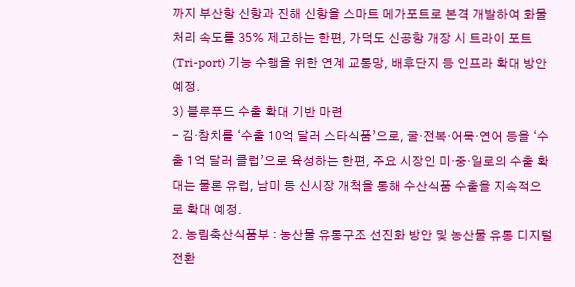까지 부산항 신항과 진해 신항을 스마트 메가포트로 본격 개발하여 화물처리 속도를 35% 제고하는 한편, 가덕도 신공항 개장 시 트라이 포트(Tri-port) 기능 수행을 위한 연계 교통망, 배후단지 등 인프라 확대 방안 예정.
3) 블루푸드 수출 확대 기반 마련
- 김·참치를 ‘수출 10억 달러 스타식품’으로, 굴·전복·어묵·연어 등을 ‘수출 1억 달러 클럽’으로 육성하는 한편, 주요 시장인 미·중·일로의 수출 확대는 물론 유럽, 남미 등 신시장 개척을 통해 수산식품 수출을 지속적으로 확대 예정.
2. 농림축산식품부 : 농산물 유통구조 선진화 방안 및 농산물 유통 디지털 전환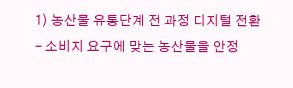1) 농산물 유통단계 전 과정 디지털 전환
- 소비지 요구에 맞는 농산물을 안정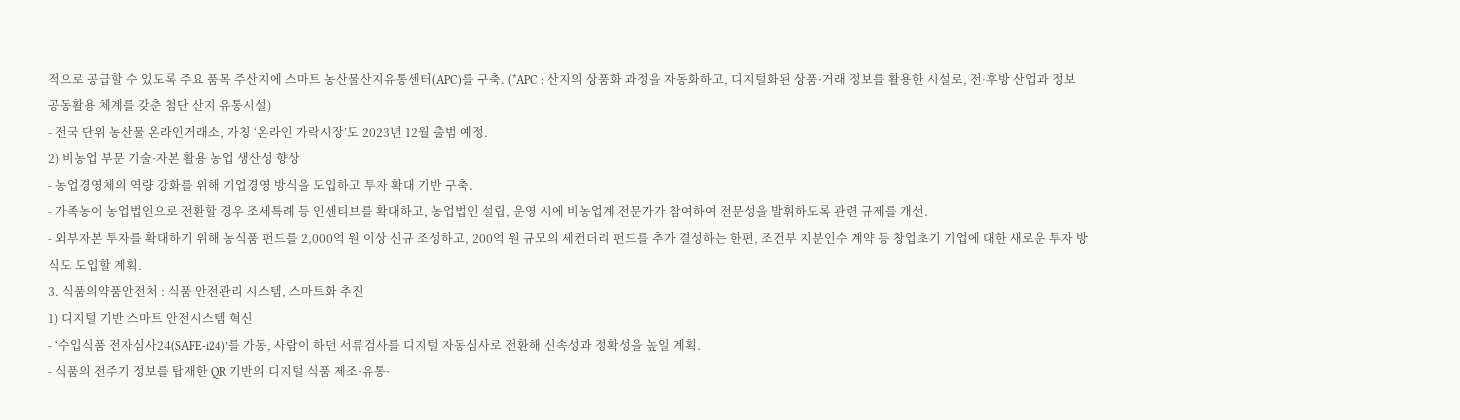적으로 공급할 수 있도록 주요 품목 주산지에 스마트 농산물산지유통센터(APC)를 구축. (*APC : 산지의 상품화 과정을 자동화하고, 디지털화된 상품·거래 정보를 활용한 시설로, 전·후방 산업과 정보 공동활용 체계를 갖춘 첨단 산지 유통시설)
- 전국 단위 농산물 온라인거래소, 가칭 ‘온라인 가락시장’도 2023년 12월 출범 예정.
2) 비농업 부문 기술·자본 활용 농업 생산성 향상
- 농업경영체의 역량 강화를 위해 기업경영 방식을 도입하고 투자 확대 기반 구축.
- 가족농이 농업법인으로 전환할 경우 조세특례 등 인센티브를 확대하고, 농업법인 설립, 운영 시에 비농업계 전문가가 참여하여 전문성을 발휘하도록 관련 규제를 개선.
- 외부자본 투자를 확대하기 위해 농식품 펀드를 2,000억 원 이상 신규 조성하고, 200억 원 규모의 세컨더리 펀드를 추가 결성하는 한편, 조건부 지분인수 계약 등 창업초기 기업에 대한 새로운 투자 방식도 도입할 계획.
3. 식품의약품안전처 : 식품 안전관리 시스템, 스마트화 추진
1) 디지털 기반 스마트 안전시스템 혁신
- ‘수입식품 전자심사24(SAFE-i24)’를 가동, 사람이 하던 서류검사를 디지털 자동심사로 전환해 신속성과 정확성을 높일 계획.
- 식품의 전주기 정보를 탑재한 QR 기반의 디지털 식품 제조·유통·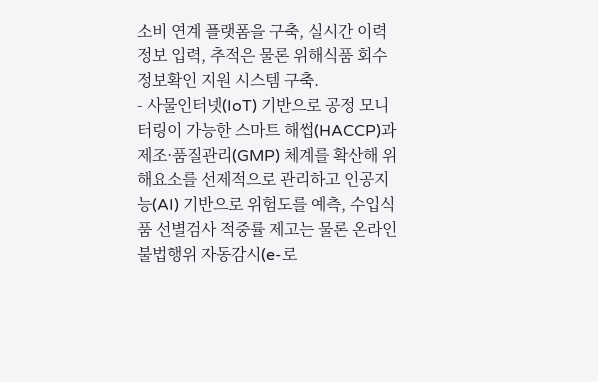소비 연계 플랫폼을 구축, 실시간 이력정보 입력, 추적은 물론 위해식품 회수 정보확인 지원 시스템 구축.
- 사물인터넷(IoT) 기반으로 공정 모니터링이 가능한 스마트 해썹(HACCP)과 제조·품질관리(GMP) 체계를 확산해 위해요소를 선제적으로 관리하고 인공지능(AI) 기반으로 위험도를 예측, 수입식품 선별검사 적중률 제고는 물론 온라인 불법행위 자동감시(e-로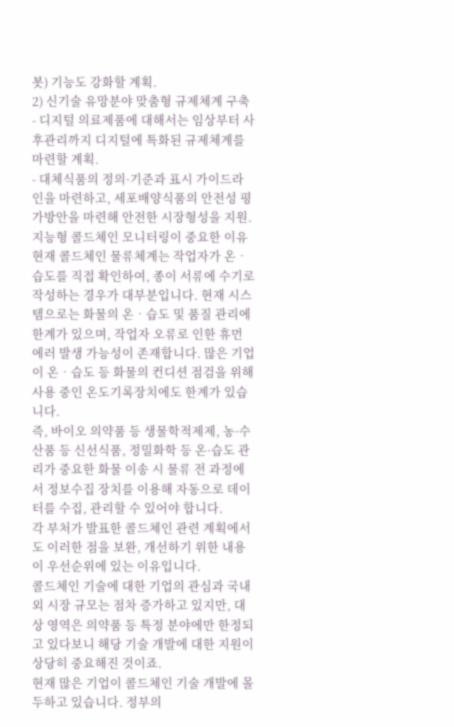봇) 기능도 강화할 계획.
2) 신기술 유망분야 맞춤형 규제체계 구축
- 디지털 의료제품에 대해서는 임상부터 사후관리까지 디지털에 특화된 규제체계를 마련할 계획.
- 대체식품의 정의·기준과 표시 가이드라인을 마련하고, 세포배양식품의 안전성 평가방안을 마련해 안전한 시장형성을 지원.
지능형 콜드체인 모니터링이 중요한 이유
현재 콜드체인 물류체계는 작업자가 온‧습도를 직접 확인하여, 종이 서류에 수기로 작성하는 경우가 대부분입니다. 현재 시스템으로는 화물의 온‧습도 및 품질 관리에 한계가 있으며, 작업자 오류로 인한 휴먼 에러 발생 가능성이 존재합니다. 많은 기업이 온‧습도 등 화물의 컨디션 점검을 위해 사용 중인 온도기록장치에도 한계가 있습니다.
즉, 바이오 의약품 등 생물학적제제, 농·수산품 등 신선식품, 정밀화학 등 온·습도 관리가 중요한 화물 이송 시 물류 전 과정에서 정보수집 장치를 이용해 자동으로 데이터를 수집, 관리할 수 있어야 합니다.
각 부처가 발표한 콜드체인 관련 계획에서도 이러한 점을 보완, 개선하기 위한 내용이 우선순위에 있는 이유입니다.
콜드체인 기술에 대한 기업의 관심과 국내외 시장 규모는 점차 증가하고 있지만, 대상 영역은 의약품 등 특정 분야에만 한정되고 있다보니 해당 기술 개발에 대한 지원이 상당히 중요해진 것이죠.
현재 많은 기업이 콜드체인 기술 개발에 몰두하고 있습니다. 정부의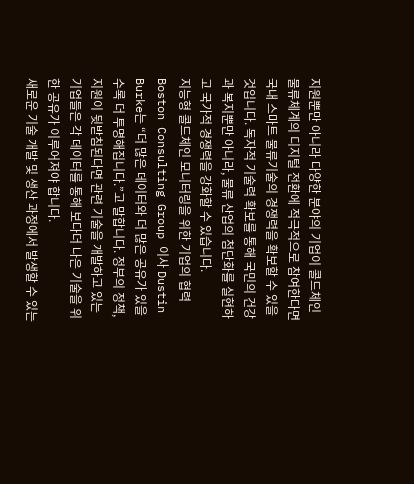지원뿐만 아니라 다양한 분야의 기업이 콜드체인 물류체계의 디지털 전환에 적극적으로 참여한다면 국내 스마트 물류기술의 경쟁력을 확보할 수 있을 것입니다. 독자적 기술력 확보를 통해 국민의 건강과 복지뿐만 아니라, 물류 산업의 첨단화를 실현하고 국가적 경쟁력을 강화할 수 있습니다.
지능형 콜드체인 모니터링을 위한 기업의 협력
Boston Consulting Group 이사 Dustin Burke는 “더 많은 데이터와 더 많은 공유가 있을수록 더 투명해집니다.”고 말합니다. 정부의 정책, 지원이 뒷받침된다면 관련 기술을 개발하고 있는 기업들은 각 데이터를 통해 보다더 나은 기술을 위한 공유가 이루어져야 합니다.
새로운 기술 개발 및 생산 과정에서 발생할 수 있는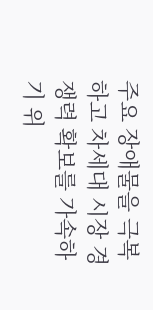주요 장애물을 극복하고 차세대 시장 경쟁력 확보를 가속하기 위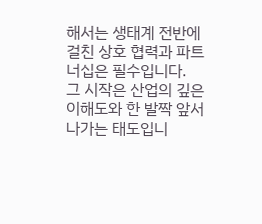해서는 생태계 전반에 걸친 상호 협력과 파트너십은 필수입니다.
그 시작은 산업의 깊은 이해도와 한 발짝 앞서나가는 태도입니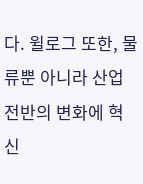다. 윌로그 또한, 물류뿐 아니라 산업 전반의 변화에 혁신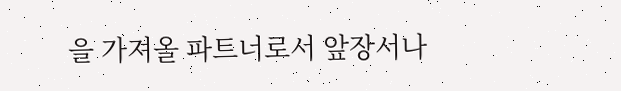을 가져올 파트너로서 앞장서나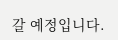갈 예정입니다.